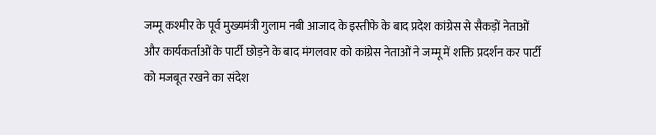जम्मू कश्मीर के पूर्व मुख्यमंत्री गुलाम नबी आजाद के इस्तीफे के बाद प्रदेश कांग्रेस से सैकड़ों नेताओं और कार्यकर्ताओं के पार्टी छोड़ने के बाद मंगलवार को कांग्रेस नेताओं ने जम्मू में शक्ति प्रदर्शन कर पार्टी को मजबूत रखने का संदेश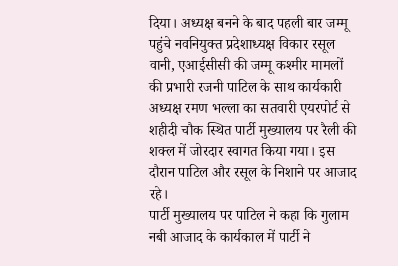दिया। अध्यक्ष बनने के बाद पहली बार जम्मू पहुंचे नवनियुक्त प्रदेशाध्यक्ष विकार रसूल वानी, एआईसीसी की जम्मू कश्मीर मामलों की प्रभारी रजनी पाटिल के साथ कार्यकारी अध्यक्ष रमण भल्ला का सतवारी एयरपोर्ट से शहीदी चौक स्थित पार्टी मुख्यालय पर रैली की शक्ल में जोरदार स्वागत किया गया। इस दौरान पाटिल और रसूल के निशाने पर आजाद रहे।
पार्टी मुख्यालय पर पाटिल ने कहा कि गुलाम नबी आजाद के कार्यकाल में पार्टी ने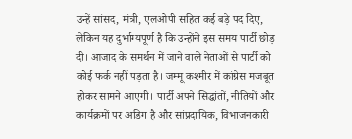उन्हें सांसद, मंत्री, एलओपी सहित कई बड़े पद दिए, लेकिन यह दुर्भाग्यपूर्ण है कि उन्होंने इस समय पार्टी छोड़ दी। आजाद के समर्थन में जाने वाले नेताओं से पार्टी को कोई फर्क नहीं पड़ता है। जम्मू कश्मीर में कांग्रेस मजबूत होकर सामने आएगी। पार्टी अपने सिद्धांतों, नीतियों और कार्यक्रमों पर अडिग है और सांप्रदायिक, विभाजनकारी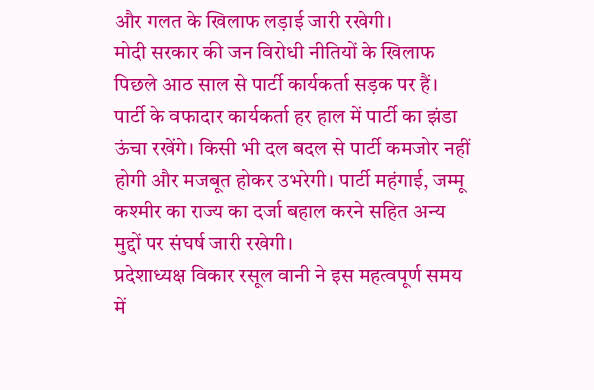और गलत के खिलाफ लड़ाई जारी रखेगी।
मोदी सरकार की जन विरोधी नीतियों के खिलाफ पिछले आठ साल से पार्टी कार्यकर्ता सड़क पर हैं। पार्टी के वफादार कार्यकर्ता हर हाल में पार्टी का झंडा ऊंचा रखेंगे। किसी भी दल बदल से पार्टी कमजोर नहीं होगी और मजबूत होकर उभरेगी। पार्टी महंगाई, जम्मू कश्मीर का राज्य का दर्जा बहाल करने सहित अन्य मुद्दों पर संघर्ष जारी रखेगी।
प्रदेशाध्यक्ष विकार रसूल वानी ने इस महत्वपूर्ण समय में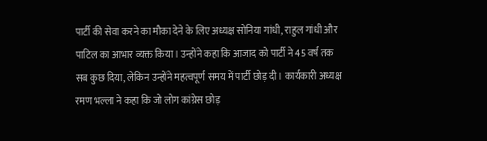पार्टी की सेवा करने का मौका देने के लिए अध्यक्ष सोनिया गांधी, राहुल गांधी और पाटिल का आभार व्यक्त किया। उन्होंने कहा कि आजाद को पार्टी ने 45 वर्ष तक सब कुछ दिया, लेकिन उन्होंने महत्वपूर्ण समय में पार्टी छोड़ दी। कार्यकारी अध्यक्ष रमण भल्ला ने कहा कि जो लोग कांग्रेस छोड़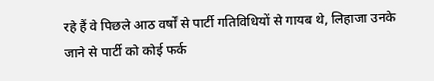रहे हैं वे पिछले आठ वर्षों से पार्टी गतिविधियों से गायब थे, लिहाजा उनके जाने से पार्टी को कोई फर्क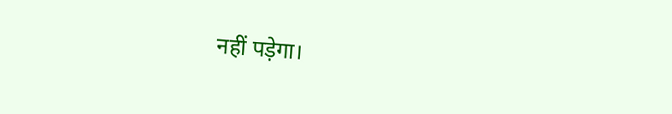नहीं पड़ेगा।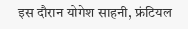इस दौरान योगेश साहनी, फ्रंटियल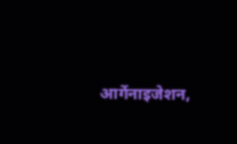आर्गेनाइजेशन,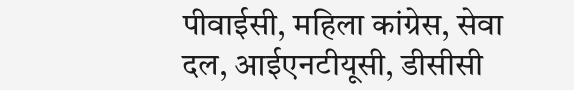पीवाईसी, महिला कांग्रेस, सेवा दल, आईएनटीयूसी, डीसीसी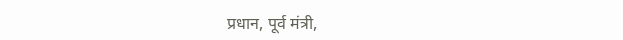प्रधान, पूर्व मंत्री,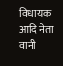विधायक आदि नेता वानी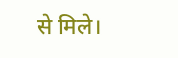से मिले।